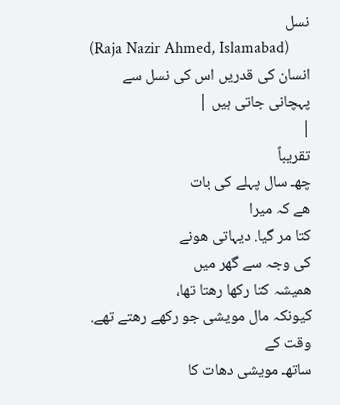نسل
(Raja Nazir Ahmed, Islamabad)
انسان کی قدریں اس کی نسل سے پہچانی جاتی ہیں |
|
تقريباً
چھـ سال پہلے كی بات
ھے كہ ميرا
كتا مر گيا. دیہاتی ھونے
كی وجہ سے گھر ميں
ھميشہ كتا رکھا رھتا تھا،
كيونكہ مال مويشی جو ركھے رھتے تھے. وقت كے
ساتھـ مويشی دھات كا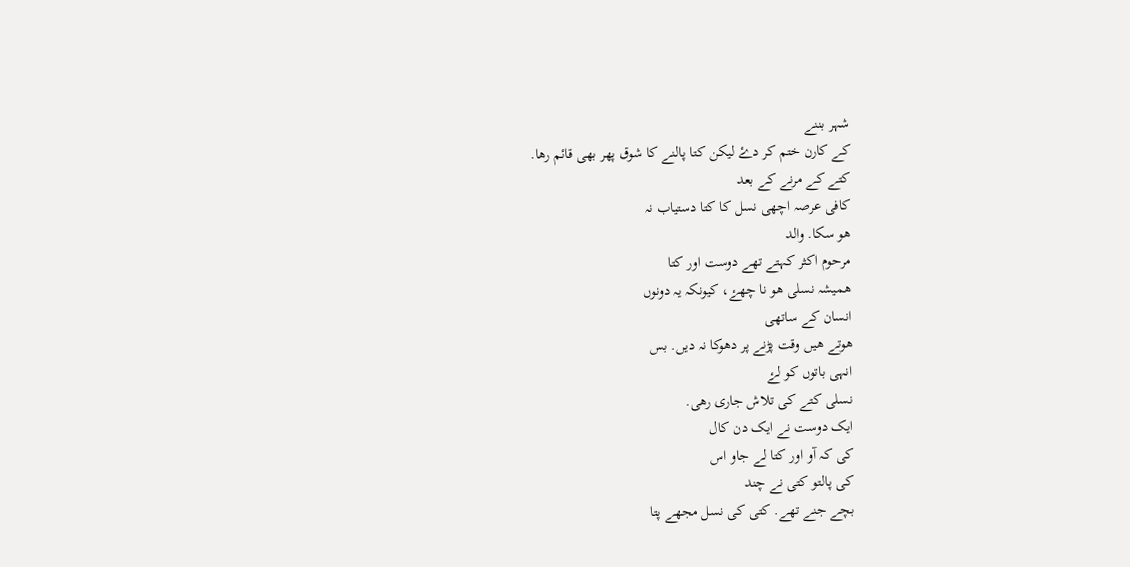شہر بننے
كے كارن ختم كر دۓ ليكن كتا پالنے كا شوق پھر بھی قائم رھا.
كتے كے مرنے كے بعد
كافی عرصہ اچھی نسل كا كتا دستياب نہ
ھو سكا. والد
مرحوم اكثر كہتے تھے دوست اور كتا
ھميشہ نسلی ھو نا چھۓ، كيونكہ يہ دونوں
انسان كے ساتھی
ھوتے ھيں وقت پڑنے پر دھوكا نہ ديں. بس
انہی باتوں كو لۓ
نسلی كتے كی تلاش جاری رھی.
ايک دوست نے ايک دن كال
كی كہ آو اور كتا لے جاو اس
كی پالتو كتی نے چند
بچے جنے تھے. كتی كی نسل مجھے پتا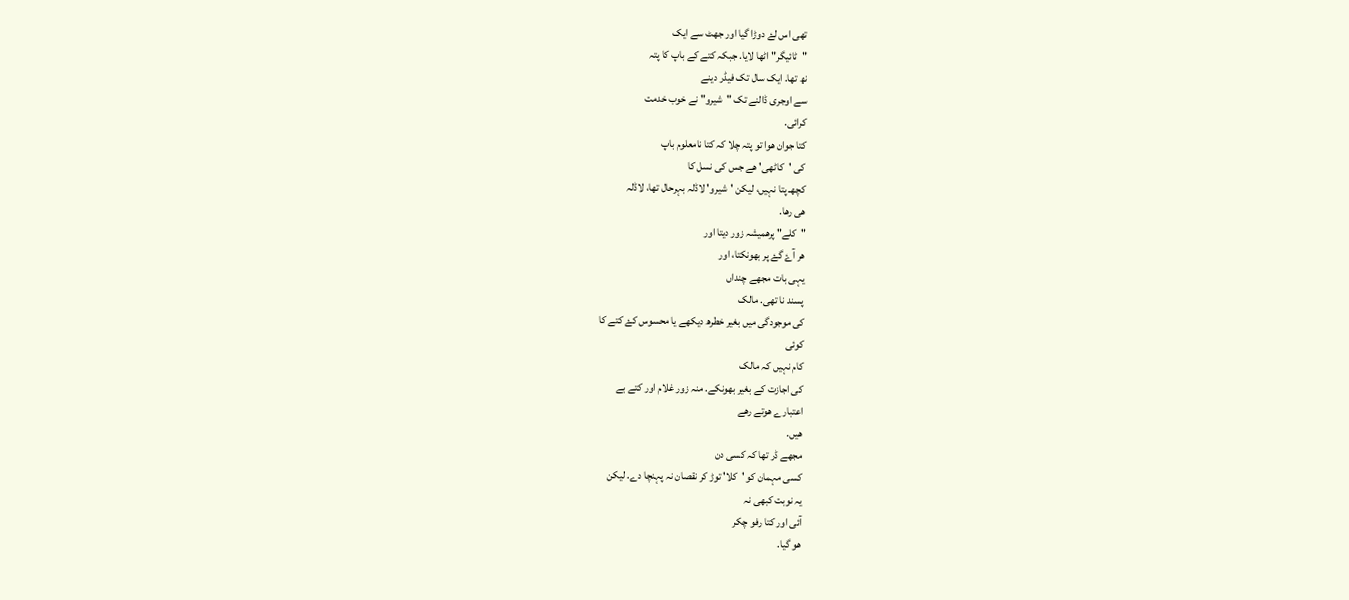تھی اس لۓ دوڑا گيا اور جھٹ سے ايک
"ٹائيگر" اٹھا لايا. جبكہ كتے كے باپ كا پتہ
نھ تھا. ايک سال تک فيڈر دينے
سے اوجری ڈالنے تک "شيرو" نے خوب خدمت
كرائی.
كتا جوان ھوا تو پتہ چلا كہ كتا نامعلوم باپ
كی 'كاٹھی' ھے جس كی نسل كا
كچھـ پتا نہيں، ليكن 'شيرو' لاڈلہ بہرحال تھا، لاڈلہ
ھی رھا.
"كلے" پرھميشہ زور ديتا اور
ھر آۓ گۓ پر بھونكتا، اور
يہی بات مجھے چنداں
پسند نا تھی. مالک
كی موجودگی ميں بغير خطرھ ديكھے يا محسوس كۓ كتے كا
كوئی
كام نہيں كہ مالک
كی اجازت كے بغير بھونكے. منہ زور غلام اور كتے بے
اعتبارے ھوتے رھے
ھيں.
مجھے ڈر تھا كہ كسی دن
كسی مہمان كو 'كلا' توڑ كر نقصان نہ پہنچا دے. ليكن
يہ نوبت كبھی نہ
آئی اور كتا رفو چكر
ھو گيا.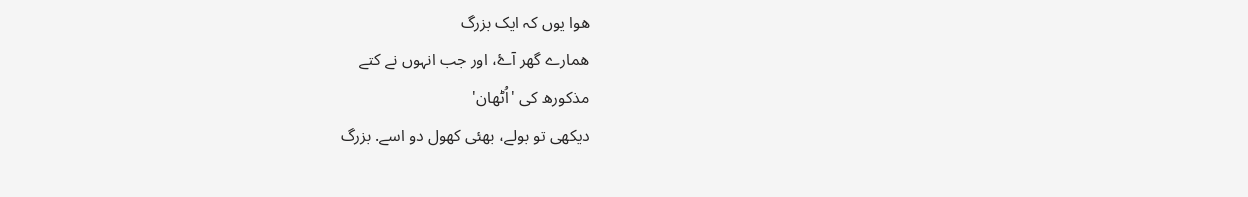ھوا يوں كہ ايک بزرگ
ھمارے گھر آۓ، اور جب انہوں نے كتے
مذكورھ كی 'اُٹھان'
ديكھی تو بولے، بھئی كھول دو اسے. بزرگ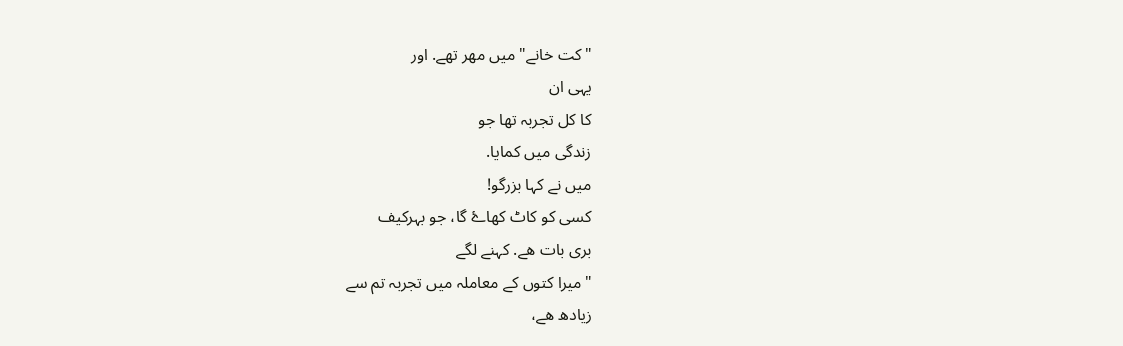"كت خانے" ميں مھر تھے. اور
يہی ان
كا كل تجربہ تھا جو
زندگی ميں كمايا.
ميں نے كہا بزرگو!
كسی كو كاٹ كھاۓ گا، جو بہركيف
بری بات ھے. كہنے لگے
"ميرا كتوں كے معاملہ ميں تجربہ تم سے
زيادھ ھے،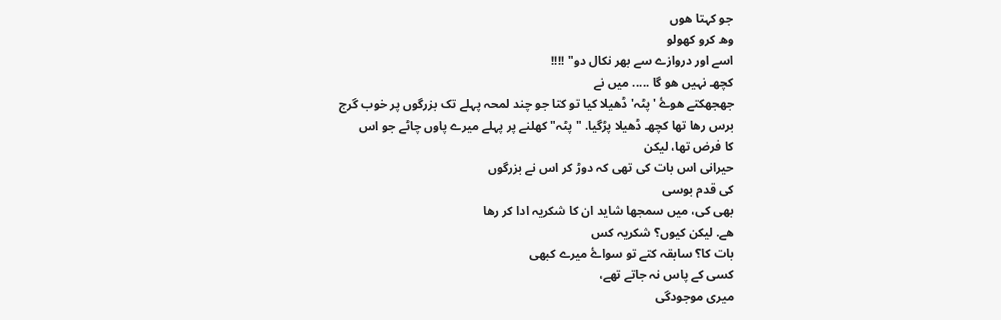جو كہتا ھوں
وھ كرو كھولو
اسے اور دروازے سے بھر نكال دو" !!!!
كچھـ نہيں ھو گا ..... ميں نے
جھجھكتے ھوۓ 'پٹہ' ڈھيلا كيا تو كتا جو چند لمحہ پہلے تک بزرگوں پر خوب گرج
برس رھا تھا كچھـ ڈھيلا پڑگيا. "پٹہ" كھلنے پر پہلے ميرے پاوں چاٹے جو اس
كا فرض تھا، ليكن
حيرانی اس بات كی تھی كہ دوڑ كر اس نے بزرگوں
كی قدم بوسی
بھی كی، ميں سمجھا شايد ان كا شكريہ ادا كر رھا
ھے. ليكن كيوں؟ شكريہ كس
بات كا؟ سابقہ كتے تو سواۓ ميرے كبھی
كسی كے پاس نہ جاتے تھے،
ميری موجودگی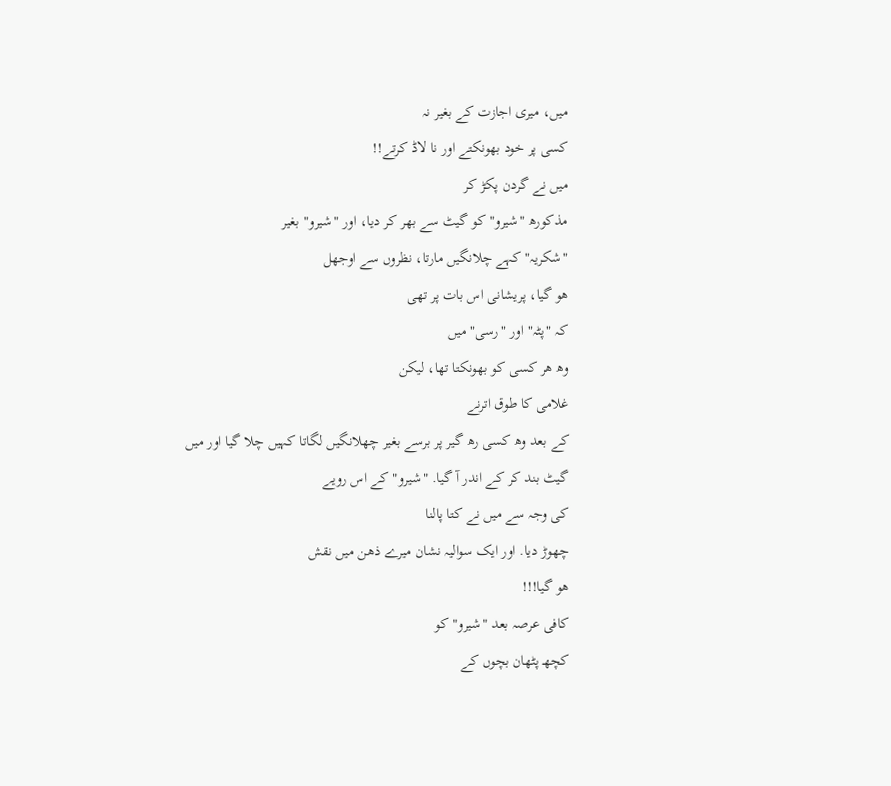ميں، ميری اجازت كے بغير نہ
كسی پر خود بھونكتے اور نا لاڈ كرتے!!
ميں نے گردن پكڑ كر
مذكورھ "شيرو" كو گيٹ سے بھر كر ديا، اور "شيرو" بغير
"شكريہ" كہے چلانگيں مارتا، نظروں سے اوجھل
ھو گيا، پريشانی اس بات پر تھی
كہ "پٹہ" اور "رسی" ميں
وھ ھر كسی كو بھونكتا تھا، ليكن
غلامی كا طوق اترنے
كے بعد وھ كسی رھ گير پر برسے بغير چھلانگيں لگاتا كہيں چلا گيا اور ميں
گيٹ بند كر كے اندر آ گيا. "شيرو" كے اس رويے
كی وجہ سے ميں نے كتا پالنا
چھوڑ ديا. اور ايک سواليہ نشان ميرے ذھن ميں نقش
ھو گيا!!!
كافی عرصہ بعد "شيرو" كو
كچھـ پٹھان بچوں كے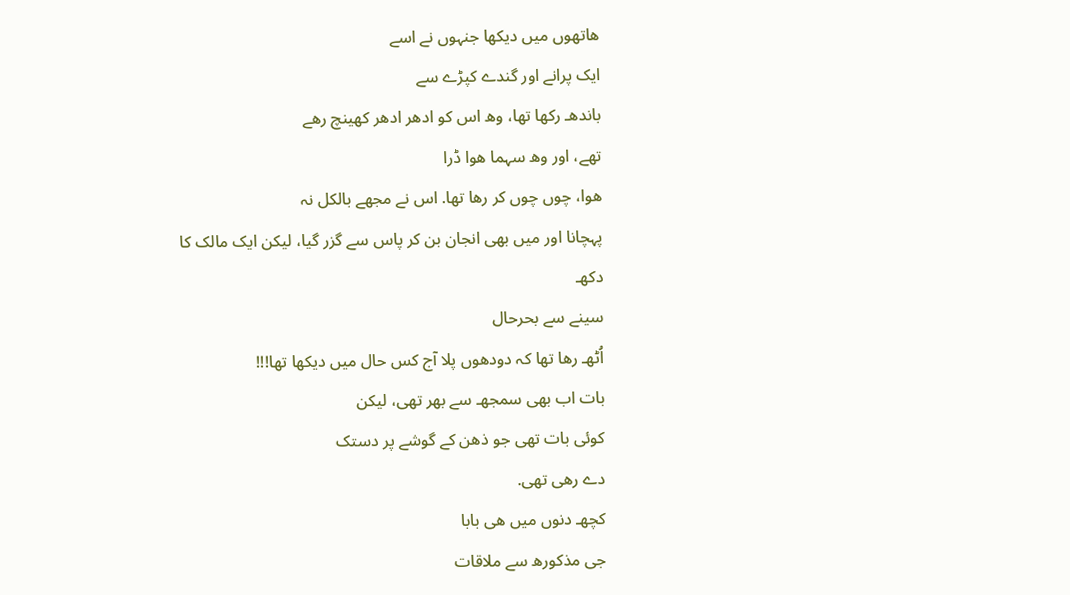ھاتھوں ميں ديكھا جنہوں نے اسے
ايک پرانے اور گندے كپڑے سے
باندھـ ركھا تھا، وھ اس كو ادھر ادھر كھينچ رھے
تھے، اور وھ سہما ھوا ڈرا
ھوا، چوں چوں كر رھا تھا. اس نے مجھے بالكل نہ
پہچانا اور ميں بھی انجان بن كر پاس سے گزر گيا، ليكن ايک مالک كا
دكھـ
سينے سے بحرحال
اُٹھـ رھا تھا كہ دودھوں پلا آج كس حال ميں ديكھا تھا!!!
بات اب بھی سمجھـ سے بھر تھی، ليكن
كوئی بات تھی جو ذھن كے گوشے پر دستک
دے رھی تھی.
كچھـ دنوں ميں ھی بابا
جی مذكورھ سے ملاقات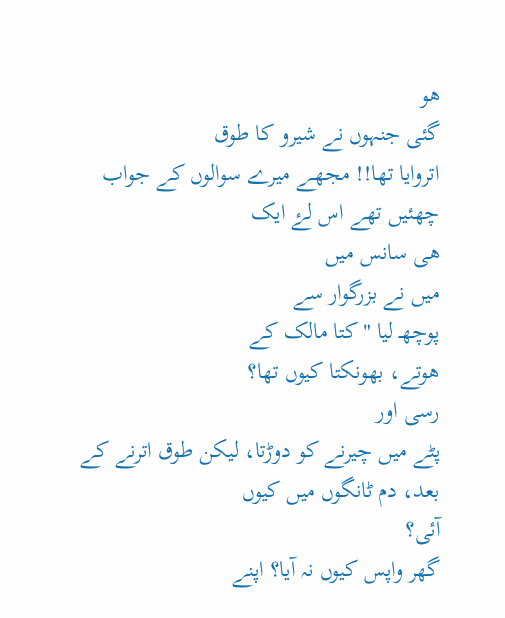ھو
گئی جنہوں نے شيرو كا طوق
اتروايا تھا!! مجھـے ميرے سوالوں كے جواب چھئيں تھے اس لۓ ايک
ھی سانس ميں
ميں نے بزرگوار سے
پوچھـ ليا "كتا مالک كے
ھوتے، بھونكتا كيوں تھا؟
رسی اور
پٹے ميں چيرنے كو دوڑتا، ليكن طوق اترنے كے بعد، دم ٹانگوں ميں كيوں
آئی؟
گھر واپس كيوں نہ آيا؟ اپنے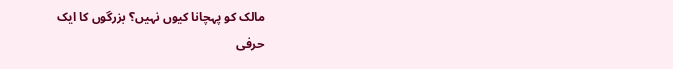مالک كو پہچانا كيوں نہيں؟ بزرگوں كا ايک
حرفی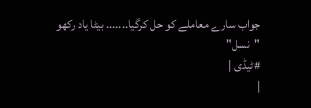جواب سارے معاملے كو حل كرگيا....... بيٹا ياد ركھو "نسل"
#ٹيڈی |
|